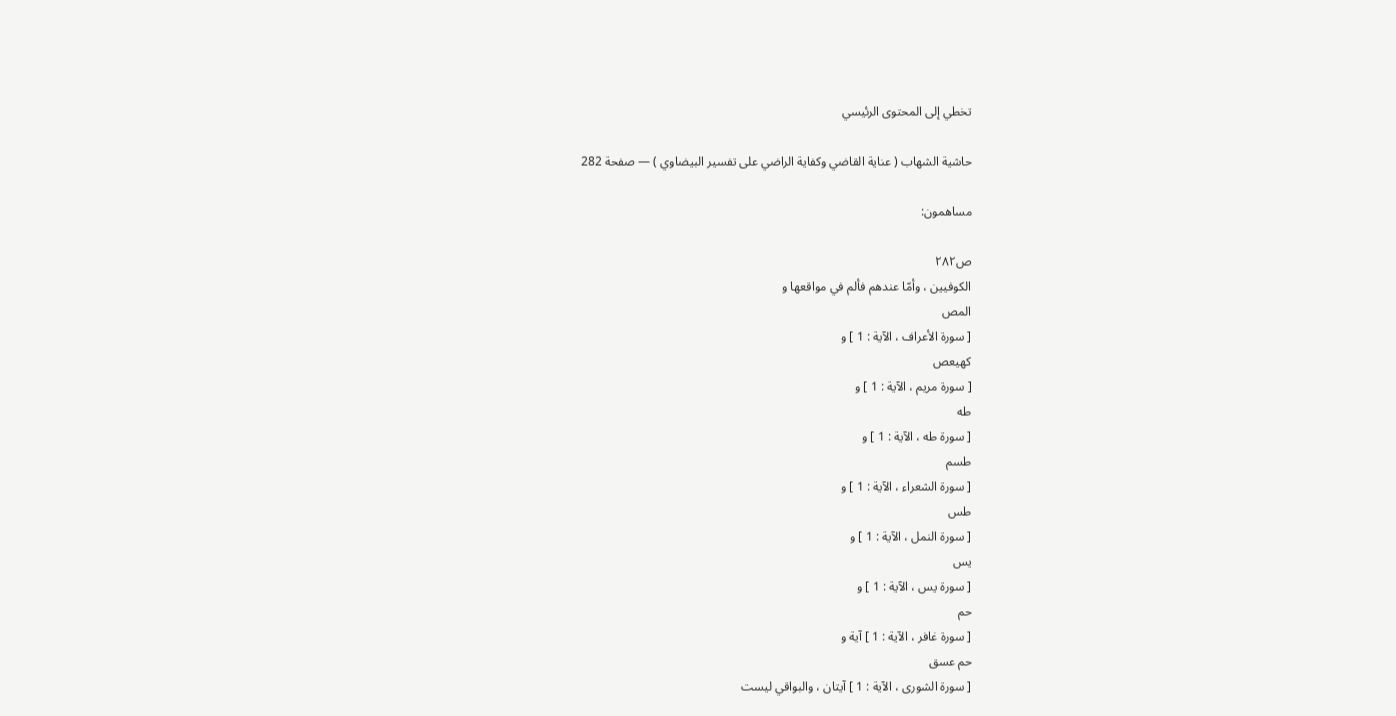تخطي إلى المحتوى الرئيسي

حاشية الشهاب ( عناية القاضي وكفاية الراضي على تفسير البيضاوي ) — صفحة 282

مساهمون:

ص٢٨٢
الكوفيين ، وأمّا عندهم فألم في مواقعها و
المص
[ سورة الأعراف ، الآية : 1 ] و
كهيعص
[ سورة مريم ، الآية : 1 ] و
طه
[ سورة طه ، الآية : 1 ] و
طسم
[ سورة الشعراء ، الآية : 1 ] و
طس
[ سورة النمل ، الآية : 1 ] و
يس
[ سورة يس ، الآية : 1 ] و
حم
[ سورة غافر ، الآية : 1 ] آية و
حم عسق
[ سورة الشورى ، الآية : 1 ] آيتان ، والبواقي ليست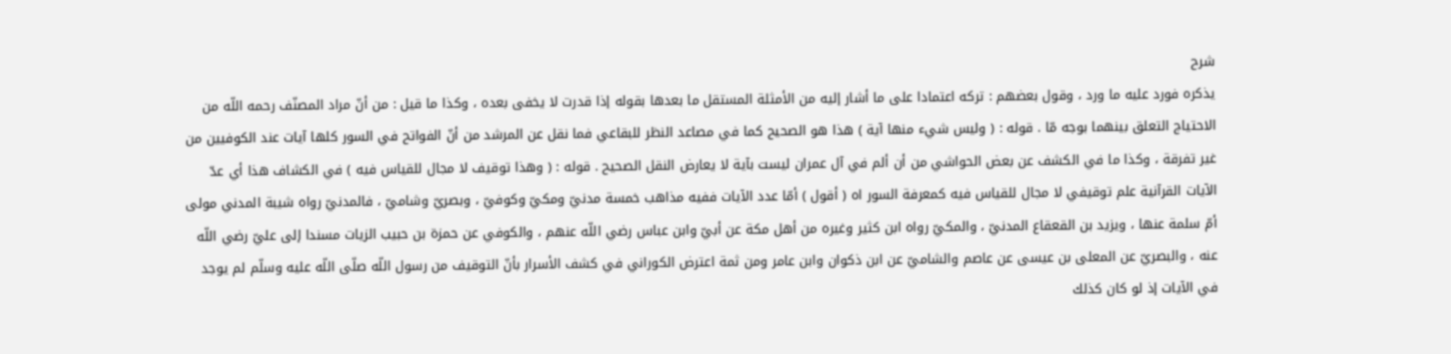شرح
يذكره فورد عليه ما ورد ، وقول بعضهم : تركه اعتمادا على ما أشار إليه من الأمثلة المستقل ما بعدها بقوله إذا قدرت لا يخفى بعده ، وكذا ما قيل : من أنّ مراد المصنّف رحمه اللّه من الاحتياج التعلق بينهما بوجه مّا . قوله : ( وليس شيء منها آية ) هذا هو الصحيح كما في مصاعد النظر للبقاعي فما نقل عن المرشد من أنّ الفواتح في السور كلها آيات عند الكوفيين من غير تفرقة ، وكذا ما في الكشف عن بعض الحواشي من أن ألم في آل عمران ليست بآية لا يعارض النقل الصحيح . قوله : ( وهذا توقيف لا مجال للقياس فيه ) في الكشاف هذا أي عدّ الآيات القرآنية علم توقيفي لا مجال للقياس فيه كمعرفة السور اه ( أقول ) أمّا عدد الآيات ففيه مذاهب خمسة مدنيّ ومكيّ وكوفيّ ، وبصريّ وشاميّ ، فالمدنيّ رواه شيبة المدني مولى أمّ سلمة عنها ، ويزيد بن القعقاع المدنيّ ، والمكيّ رواه ابن كثير وغيره من أهل مكة عن أبيّ وابن عباس رضي اللّه عنهم ، والكوفي عن حمزة بن حبيب الزيات مسندا إلى عليّ رضي اللّه عنه ، والبصريّ عن المعلى بن عيسى عن عاصم والشاميّ عن ابن ذكوان وابن عامر ومن ثمة اعترض الكوراني في كشف الأسرار بأنّ التوقيف من رسول اللّه صلّى اللّه عليه وسلّم لم يوجد في الآيات إذ لو كان كذلك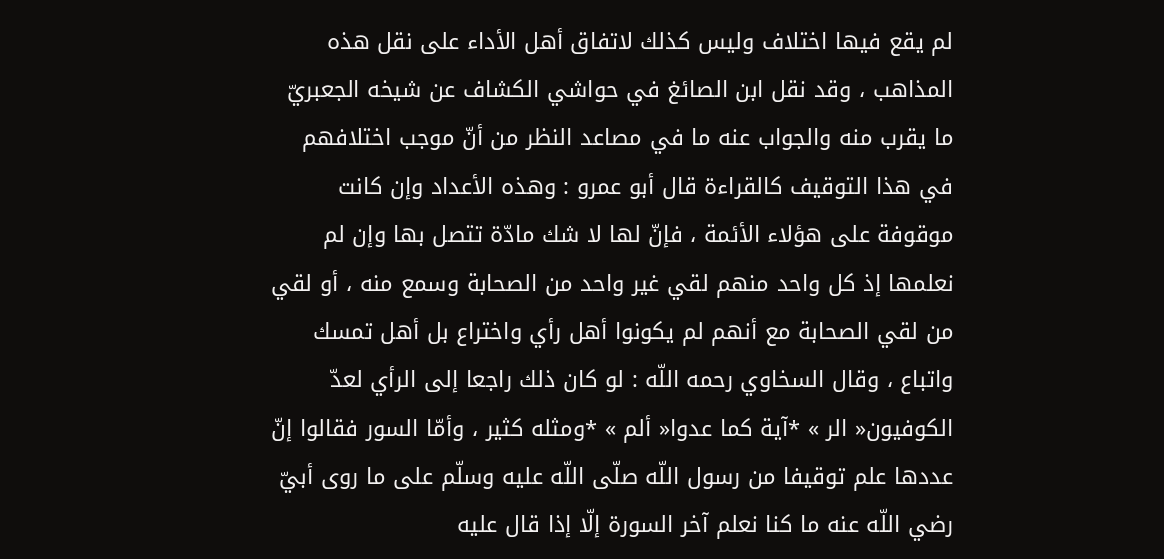لم يقع فيها اختلاف وليس كذلك لاتفاق أهل الأداء على نقل هذه المذاهب ، وقد نقل ابن الصائغ في حواشي الكشاف عن شيخه الجعبريّ ما يقرب منه والجواب عنه ما في مصاعد النظر من أنّ موجب اختلافهم في هذا التوقيف كالقراءة قال أبو عمرو : وهذه الأعداد وإن كانت موقوفة على هؤلاء الأئمة ، فإنّ لها لا شك مادّة تتصل بها وإن لم نعلمها إذ كل واحد منهم لقي غير واحد من الصحابة وسمع منه ، أو لقي من لقي الصحابة مع أنهم لم يكونوا أهل رأي واختراع بل أهل تمسك واتباع ، وقال السخاوي رحمه اللّه : لو كان ذلك راجعا إلى الرأي لعدّ الكوفيون« الر » *آية كما عدوا« ألم » *ومثله كثير ، وأمّا السور فقالوا إنّ عددها علم توقيفا من رسول اللّه صلّى اللّه عليه وسلّم على ما روى أبيّ رضي اللّه عنه ما كنا نعلم آخر السورة إلّا إذا قال عليه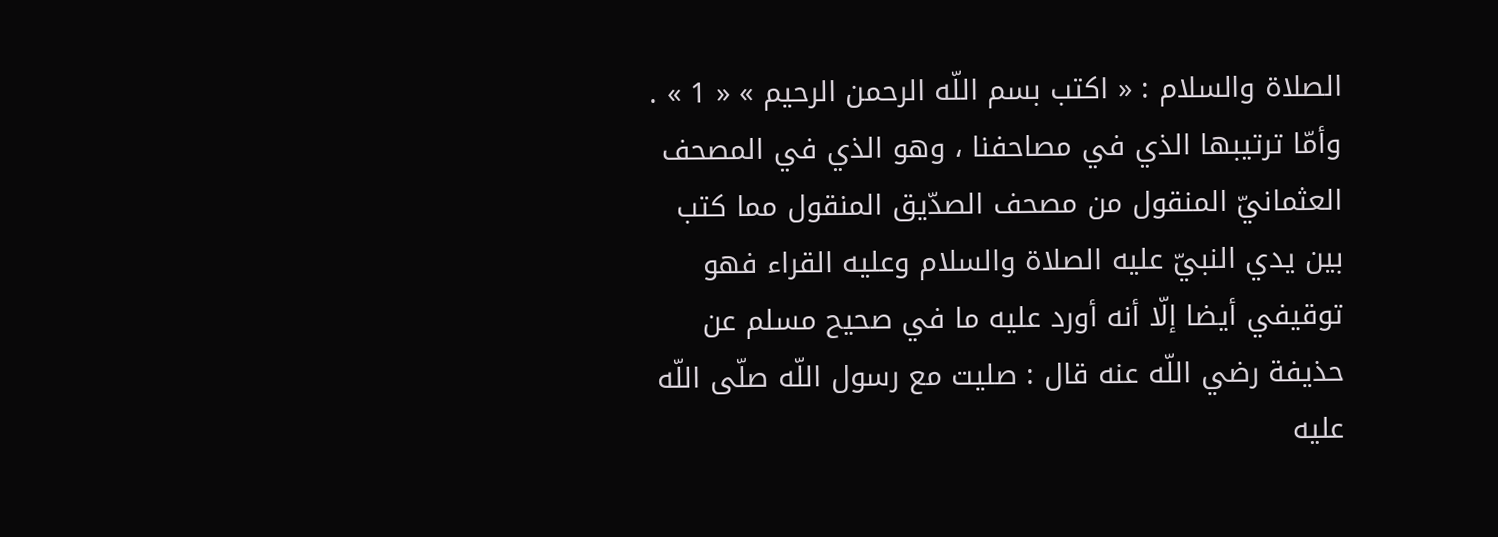الصلاة والسلام : « اكتب بسم اللّه الرحمن الرحيم » « 1 » . وأمّا ترتيبها الذي في مصاحفنا ، وهو الذي في المصحف العثمانيّ المنقول من مصحف الصدّيق المنقول مما كتب بين يدي النبيّ عليه الصلاة والسلام وعليه القراء فهو توقيفي أيضا إلّا أنه أورد عليه ما في صحيح مسلم عن حذيفة رضي اللّه عنه قال : صليت مع رسول اللّه صلّى اللّه عليه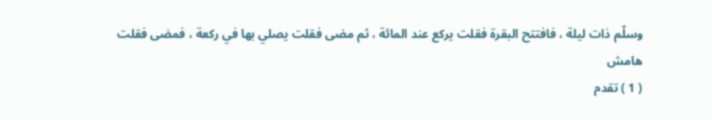وسلّم ذات ليلة ، فافتتح البقرة فقلت يركع عند المائة ، ثم مضى فقلت يصلي بها في ركعة ، فمضى فقلت
هامش
( 1 ) تقدم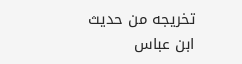تخريجه من حديث ابن عباس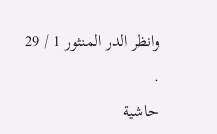وانظر الدر المنثور 1 / 29 .
حاشية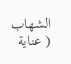الشهاب ( عناية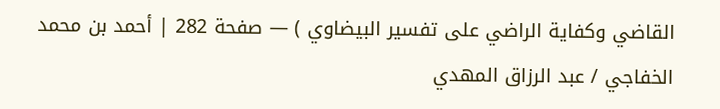القاضي وكفاية الراضي على تفسير البيضاوي ) — صفحة 282 | أحمد بن محمد الخفاجي / عبد الرزاق المهدي